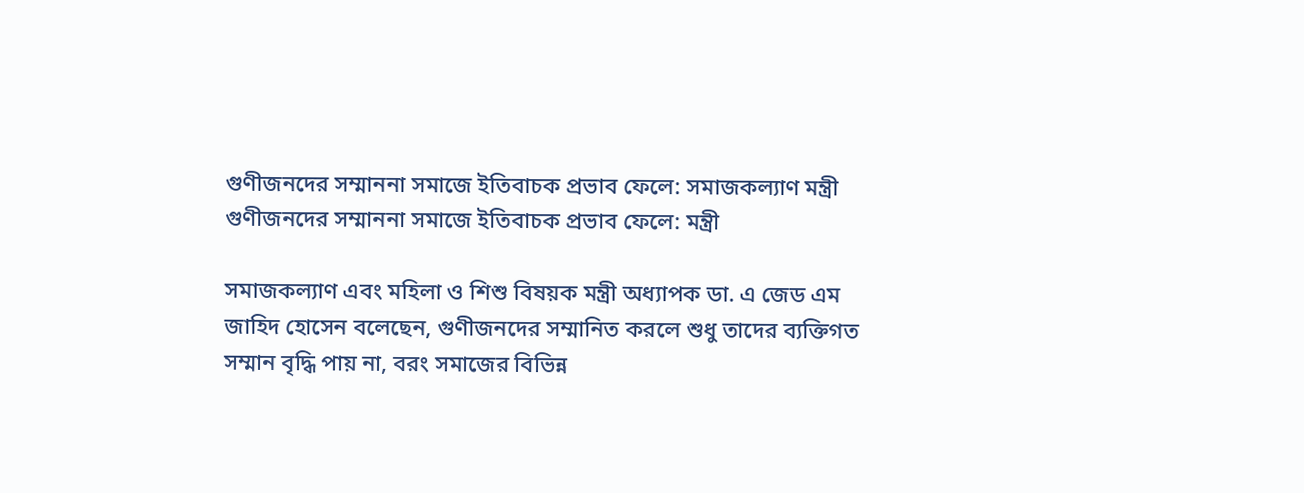গুণীজনদের সম্মাননা সমাজে ইতিবাচক প্রভাব ফেলে: সমাজকল্যাণ মন্ত্রী
গুণীজনদের সম্মাননা সমাজে ইতিবাচক প্রভাব ফেলে: মন্ত্রী

সমাজকল্যাণ এবং মহিলা ও শিশু বিষয়ক মন্ত্রী অধ্যাপক ডা. এ জেড এম জাহিদ হোসেন বলেছেন, গুণীজনদের সম্মানিত করলে শুধু তাদের ব্যক্তিগত সম্মান বৃদ্ধি পায় না, বরং সমাজের বিভিন্ন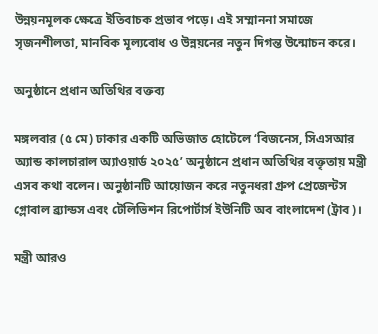উন্নয়নমূলক ক্ষেত্রে ইতিবাচক প্রভাব পড়ে। এই সম্মাননা সমাজে সৃজনশীলতা, মানবিক মূল্যবোধ ও উন্নয়নের নতুন দিগন্ত উন্মোচন করে।

অনুষ্ঠানে প্রধান অতিথির বক্তব্য

মঙ্গলবার (৫ মে) ঢাকার একটি অভিজাত হোটেলে ‘বিজনেস, সিএসআর অ্যান্ড কালচারাল অ্যাওয়ার্ড ২০২৫’ অনুষ্ঠানে প্রধান অতিথির বক্তৃতায় মন্ত্রী এসব কথা বলেন। অনুষ্ঠানটি আয়োজন করে নতুনধরা গ্রুপ প্রেজেন্টস গ্লোবাল ব্র্যান্ডস এবং টেলিভিশন রিপোর্টার্স ইউনিটি অব বাংলাদেশ (ট্রাব)।

মন্ত্রী আরও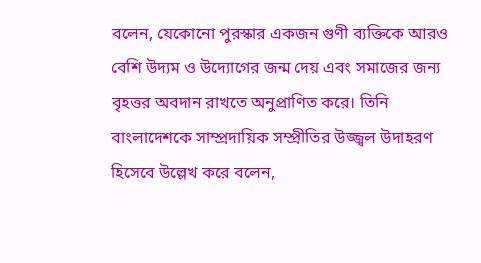বলেন, যেকোনো পুরস্কার একজন গুণী ব্যক্তিকে আরও বেশি উদ্যম ও উদ্যোগের জন্ম দেয় এবং সমাজের জন্য বৃহত্তর অবদান রাখতে অনুপ্রাণিত করে। তিনি বাংলাদেশকে সাম্প্রদায়িক সম্প্রীতির উজ্জ্বল উদাহরণ হিসেবে উল্লেখ করে বলেন,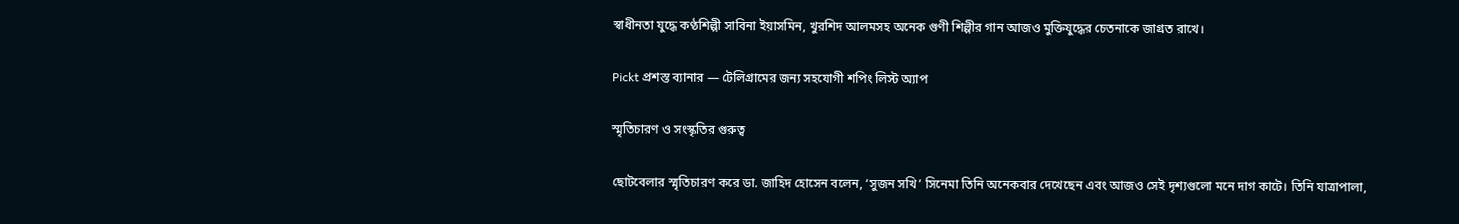স্বাধীনতা যুদ্ধে কণ্ঠশিল্পী সাবিনা ইয়াসমিন, খুরশিদ আলমসহ অনেক গুণী শিল্পীর গান আজও মুক্তিযুদ্ধের চেতনাকে জাগ্রত রাখে।

Pickt প্রশস্ত ব্যানার — টেলিগ্রামের জন্য সহযোগী শপিং লিস্ট অ্যাপ

স্মৃতিচারণ ও সংস্কৃতির গুরুত্ব

ছোটবেলার স্মৃতিচারণ করে ডা. জাহিদ হোসেন বলেন, ‘সুজন সখি’ সিনেমা তিনি অনেকবার দেখেছেন এবং আজও সেই দৃশ্যগুলো মনে দাগ কাটে। তিনি যাত্রাপালা,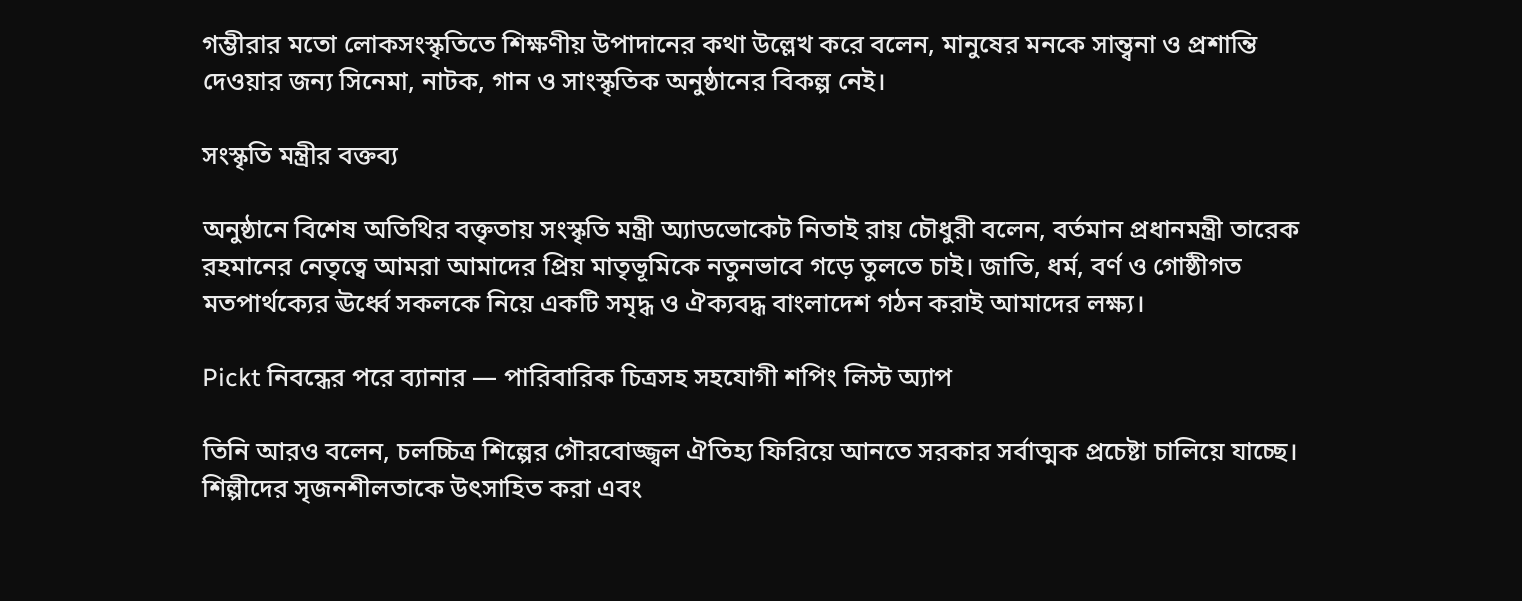গম্ভীরার মতো লোকসংস্কৃতিতে শিক্ষণীয় উপাদানের কথা উল্লেখ করে বলেন, মানুষের মনকে সান্ত্বনা ও প্রশান্তি দেওয়ার জন্য সিনেমা, নাটক, গান ও সাংস্কৃতিক অনুষ্ঠানের বিকল্প নেই।

সংস্কৃতি মন্ত্রীর বক্তব্য

অনুষ্ঠানে বিশেষ অতিথির বক্তৃতায় সংস্কৃতি মন্ত্রী অ্যাডভোকেট নিতাই রায় চৌধুরী বলেন, বর্তমান প্রধানমন্ত্রী তারেক রহমানের নেতৃত্বে আমরা আমাদের প্রিয় মাতৃভূমিকে নতুনভাবে গড়ে তুলতে চাই। জাতি, ধর্ম, বর্ণ ও গোষ্ঠীগত মতপার্থক্যের ঊর্ধ্বে সকলকে নিয়ে একটি সমৃদ্ধ ও ঐক্যবদ্ধ বাংলাদেশ গঠন করাই আমাদের লক্ষ্য।

Pickt নিবন্ধের পরে ব্যানার — পারিবারিক চিত্রসহ সহযোগী শপিং লিস্ট অ্যাপ

তিনি আরও বলেন, চলচ্চিত্র শিল্পের গৌরবোজ্জ্বল ঐতিহ্য ফিরিয়ে আনতে সরকার সর্বাত্মক প্রচেষ্টা চালিয়ে যাচ্ছে। শিল্পীদের সৃজনশীলতাকে উৎসাহিত করা এবং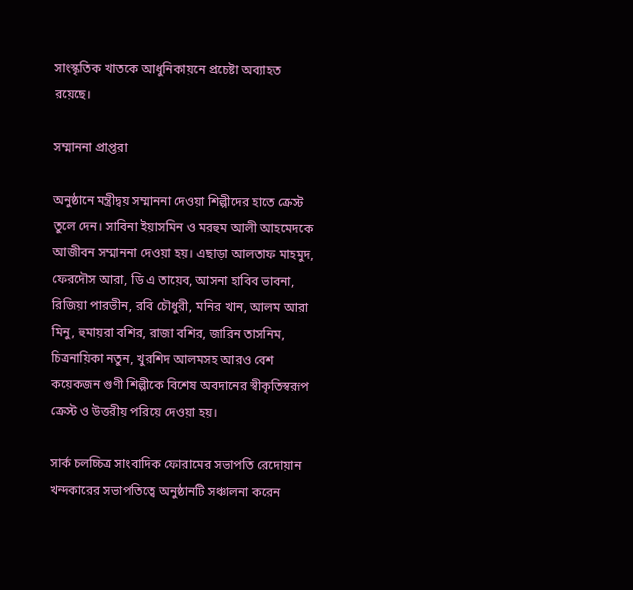সাংস্কৃতিক খাতকে আধুনিকায়নে প্রচেষ্টা অব্যাহত রয়েছে।

সম্মাননা প্রাপ্তরা

অনুষ্ঠানে মন্ত্রীদ্বয় সম্মাননা দেওয়া শিল্পীদের হাতে ক্রেস্ট তুলে দেন। সাবিনা ইয়াসমিন ও মরহুম আলী আহমেদকে আজীবন সম্মাননা দেওয়া হয়। এছাড়া আলতাফ মাহমুদ, ফেরদৌস আরা, ডি এ তায়েব, আসনা হাবিব ভাবনা, রিজিয়া পারভীন, রবি চৌধুরী, মনির খান, আলম আরা মিনু, হুমায়রা বশির, রাজা বশির, জারিন তাসনিম, চিত্রনায়িকা নতুন, খুরশিদ আলমসহ আরও বেশ কয়েকজন গুণী শিল্পীকে বিশেষ অবদানের স্বীকৃতিস্বরূপ ক্রেস্ট ও উত্তরীয় পরিয়ে দেওয়া হয়।

সার্ক চলচ্চিত্র সাংবাদিক ফোরামের সভাপতি রেদোয়ান খন্দকারের সভাপতিত্বে অনুষ্ঠানটি সঞ্চালনা করেন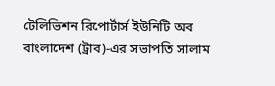টেলিভিশন রিপোর্টার্স ইউনিটি অব বাংলাদেশ (ট্রাব)-এর সভাপতি সালাম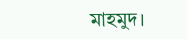মাহমুদ।